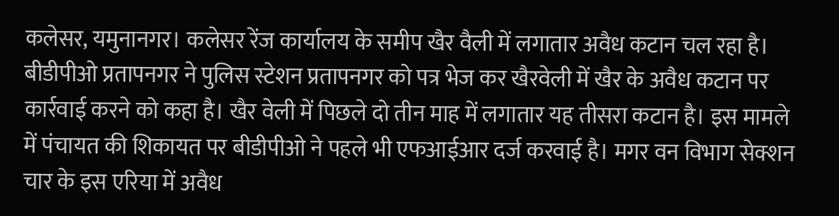कलेसर, यमुनानगर। कलेसर रेंज कार्यालय के समीप खैर वैली में लगातार अवैध कटान चल रहा है। बीडीपीओ प्रतापनगर ने पुलिस स्टेशन प्रतापनगर को पत्र भेज कर खैरवेली में खैर के अवैध कटान पर कार्रवाई करने को कहा है। खैर वेली में पिछले दो तीन माह में लगातार यह तीसरा कटान है। इस मामले में पंचायत की शिकायत पर बीडीपीओ ने पहले भी एफआईआर दर्ज करवाई है। मगर वन विभाग सेक्शन चार के इस एरिया में अवैध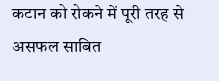कटान को रोकने में पूरी तरह से असफल साबित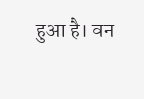हुआ है। वन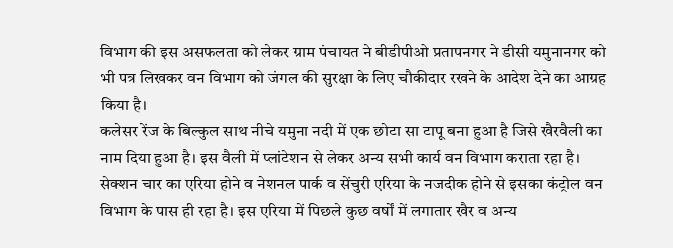विभाग की इस असफलता को लेकर ग्राम पंचायत ने बीडीपीओ प्रतापनगर ने डीसी यमुनानगर को भी पत्र लिखकर वन विभाग को जंगल की सुरक्षा के लिए चौकीदार रखने के आदेश देने का आग्रह किया है।
कलेसर रेंज के बिल्कुल साथ नीचे यमुना नदी में एक छोटा सा टापू बना हुआ है जिसे खैरवैली का नाम दिया हुआ है। इस वैली में प्लांटेशन से लेकर अन्य सभी कार्य वन विभाग कराता रहा है। सेक्शन चार का एरिया होने व नेशनल पार्क व सेंचुरी एरिया के नजदीक होने से इसका कंट्रोल वन विभाग के पास ही रहा है। इस एरिया में पिछले कुछ वर्षों में लगातार खैर व अन्य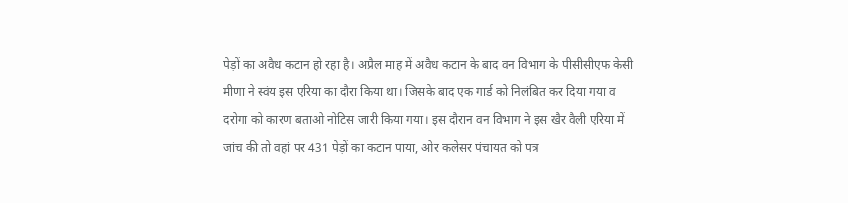पेड़ों का अवैध कटान हो रहा है। अप्रैल माह में अवैध कटान के बाद वन विभाग के पीसीसीएफ केसी मीणा ने स्वंय इस एरिया का दौरा किया था। जिसके बाद एक गार्ड को निलंबित कर दिया गया व दरोगा को कारण बताओ नोटिस जारी किया गया। इस दौरान वन विभाग ने इस खैर वैली एरिया में जांच की तो वहां पर 431 पेड़ों का कटान पाया, ओर कलेसर पंचायत को पत्र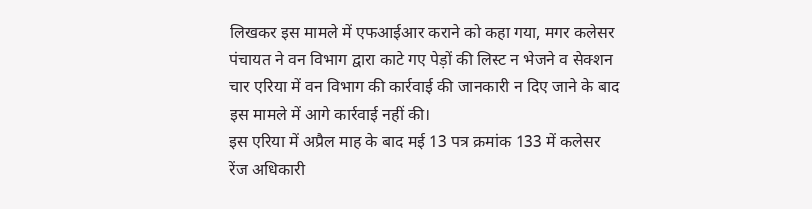लिखकर इस मामले में एफआईआर कराने को कहा गया, मगर कलेसर पंचायत ने वन विभाग द्वारा काटे गए पेड़ों की लिस्ट न भेजने व सेक्शन चार एरिया में वन विभाग की कार्रवाई की जानकारी न दिए जाने के बाद इस मामले में आगे कार्रवाई नहीं की।
इस एरिया में अप्रैल माह के बाद मई 13 पत्र क्रमांक 133 में कलेसर रेंज अधिकारी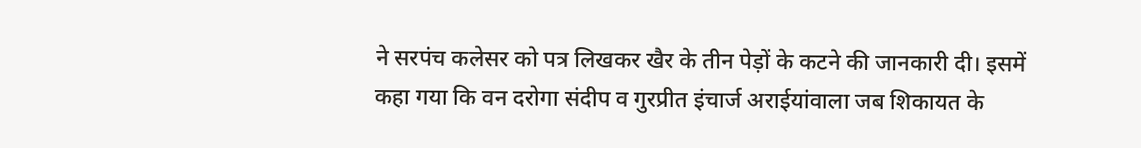ने सरपंच कलेसर को पत्र लिखकर खैर के तीन पेड़ों के कटने की जानकारी दी। इसमें कहा गया कि वन दरोगा संदीप व गुरप्रीत इंचार्ज अराईयांवाला जब शिकायत के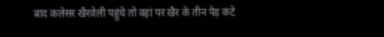बाद कलेसर खैरवेली पहुंचे तो वहां पर खैर के तीन पेड़ कटे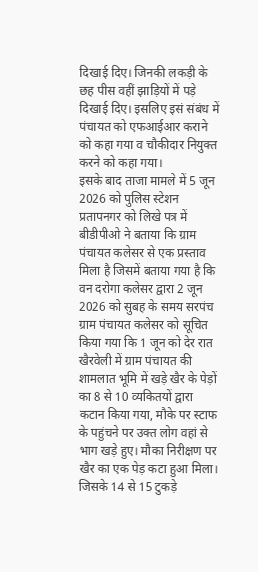दिखाई दिए। जिनकी लकड़ी के छह पीस वहीं झाड़ियों में पड़े दिखाई दिए। इसलिए इसं संबंध में पंचायत को एफआईआर कराने को कहा गया व चौकीदार नियुक्त करने को कहा गया।
इसके बाद ताजा मामले में 5 जून 2026 को पुलिस स्टेशन प्रतापनगर को लिखे पत्र में बीडीपीओ ने बताया कि ग्राम पंचायत कलेसर से एक प्रस्ताव मिला है जिसमें बताया गया है कि वन दरोगा कलेसर द्वारा 2 जून 2026 को सुबह के समय सरपंच ग्राम पंचायत कलेसर को सूचित किया गया कि 1 जून को देर रात खैरवेली में ग्राम पंचायत की शामलात भूमि में खड़े खैर के पेड़ों का 8 से 10 व्यकितयों द्वारा कटान किया गया, मौके पर स्टाफ के पहुंचने पर उक्त लोग वहां से भाग खड़े हुए। मौका निरीक्षण पर खैर का एक पेड़ कटा हुआ मिला। जिसके 14 से 15 टुकड़े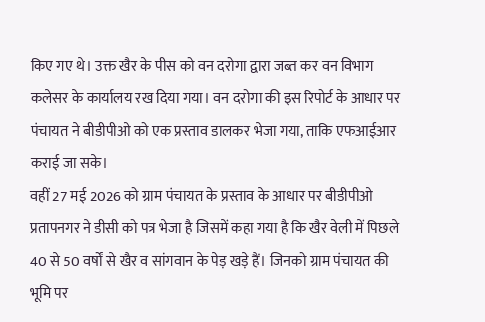किए गए थे। उक्त खैर के पीस को वन दरोगा द्वारा जब्त कर वन विभाग कलेसर के कार्यालय रख दिया गया। वन दरोगा की इस रिपोर्ट के आधार पर पंचायत ने बीडीपीओ को एक प्रस्ताव डालकर भेजा गया, ताकि एफआईआर कराई जा सके।
वहीं 27 मई 2026 को ग्राम पंचायत के प्रस्ताव के आधार पर बीडीपीओ प्रतापनगर ने डीसी को पत्र भेजा है जिसमें कहा गया है कि खैर वेली में पिछले 40 से 50 वर्षों से खैर व सांगवान के पेड़ खड़े हैं। जिनको ग्राम पंचायत की भूमि पर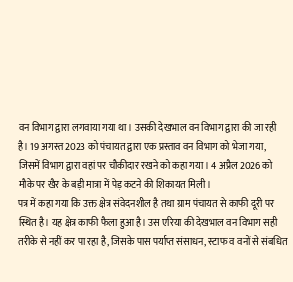वन विभाग द्वारा लगवाया गया था। उसकी देखभाल वन विभाग द्वारा की जा रही है। 19 अगस्त 2023 को पंचायत द्वारा एक प्रस्ताव वन विभाग को भेजा गया, जिसमें विभाग द्वारा वहां पर चौकीदार रखने को कहा गया। 4 अप्रैल 2026 को मौके पर खैर के बड़ी मात्रा में पेड़ कटने की शिकायत मिली।
पत्र में कहा गया कि उक्त क्षेत्र संवेदनशील है तथा ग्राम पंचायत से काफी दूरी पर स्थित है। यह क्षेत्र काफी फैला हुआ है। उस एरिया की देखभाल वन विभाग सही तरीके से नहीं कर पा रहा है, जिसके पास पर्याप्त संसाधन, स्टाफ व वनों से संबधित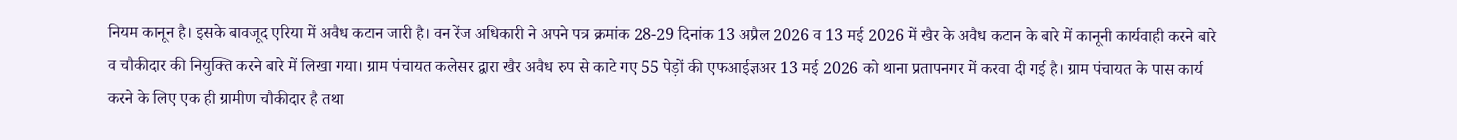नियम कानून है। इसके बावजूद एरिया में अवैध कटान जारी है। वन रेंज अधिकारी ने अपने पत्र क्रमांक 28-29 दिनांक 13 अप्रैल 2026 व 13 मई 2026 में खैर के अवैध कटान के बारे में कानूनी कार्यवाही करने बारे व चौकीदार की नियुक्ति करने बारे में लिखा गया। ग्राम पंचायत कलेसर द्वारा खैर अवैध रुप से काटे गए 55 पेड़ों की एफआईज्ञअर 13 मई 2026 को थाना प्रतापनगर में करवा दी गई है। ग्राम पंचायत के पास कार्य करने के लिए एक ही ग्रामीण चौकीदार है तथा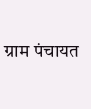ग्राम पंचायत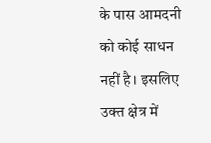के पास आमदनी को कोई साधन नहीं है। इसलिए उक्त क्षेत्र में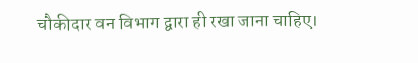चौकीदार वन विभाग द्वारा ही रखा जाना चाहिए।